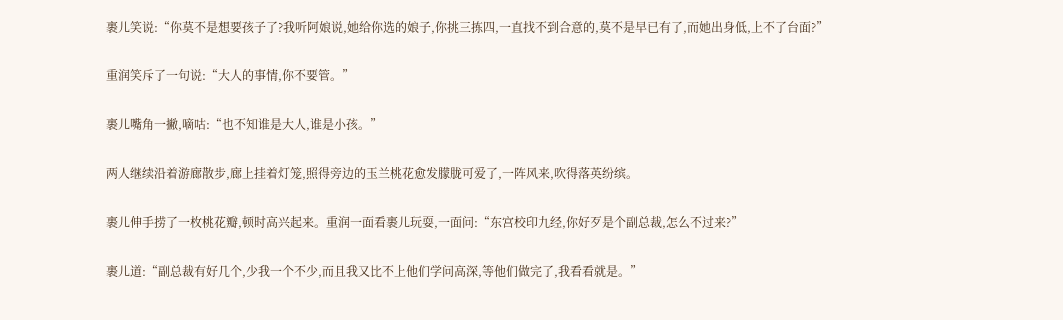裹儿笑说:“你莫不是想要孩子了?我听阿娘说,她给你选的娘子,你挑三拣四,一直找不到合意的,莫不是早已有了,而她出身低,上不了台面?”

重润笑斥了一句说:“大人的事情,你不要管。”

裹儿嘴角一撇,嘀咕:“也不知谁是大人,谁是小孩。”

两人继续沿着游廊散步,廊上挂着灯笼,照得旁边的玉兰桃花愈发朦胧可爱了,一阵风来,吹得落英纷缤。

裹儿伸手捞了一枚桃花瓣,顿时高兴起来。重润一面看裹儿玩耍,一面问:“东宫校印九经,你好歹是个副总裁,怎么不过来?”

裹儿道:“副总裁有好几个,少我一个不少,而且我又比不上他们学问高深,等他们做完了,我看看就是。”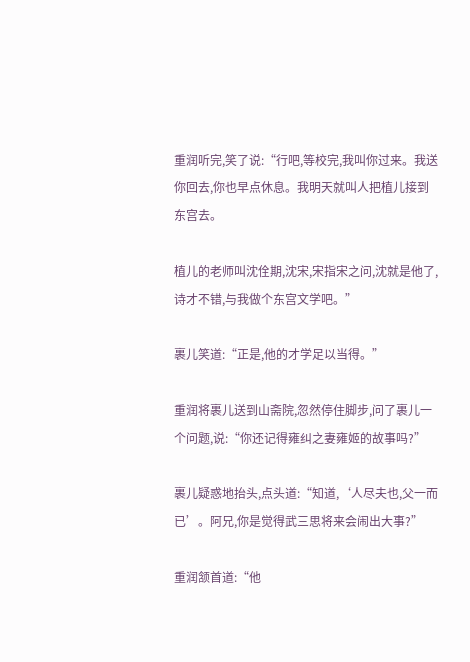重润听完,笑了说:“行吧,等校完,我叫你过来。我送你回去,你也早点休息。我明天就叫人把植儿接到东宫去。

植儿的老师叫沈佺期,沈宋,宋指宋之问,沈就是他了,诗才不错,与我做个东宫文学吧。”

裹儿笑道:“正是,他的才学足以当得。”

重润将裹儿送到山斋院,忽然停住脚步,问了裹儿一个问题,说:“你还记得雍纠之妻雍姬的故事吗?”

裹儿疑惑地抬头,点头道:“知道,‘人尽夫也,父一而已’。阿兄,你是觉得武三思将来会闹出大事?”

重润颔首道:“他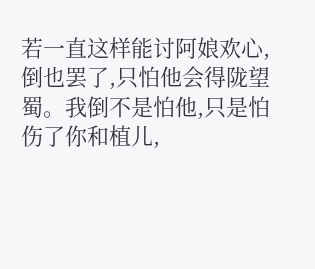若一直这样能讨阿娘欢心,倒也罢了,只怕他会得陇望蜀。我倒不是怕他,只是怕伤了你和植儿,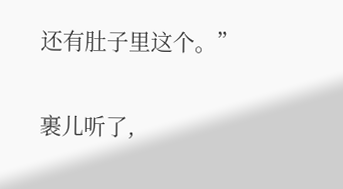还有肚子里这个。”

裹儿听了,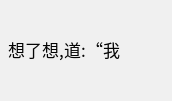想了想,道:“我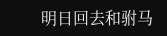明日回去和驸马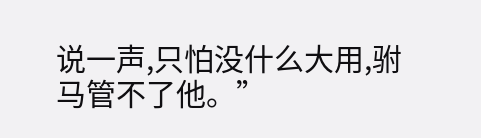说一声,只怕没什么大用,驸马管不了他。”